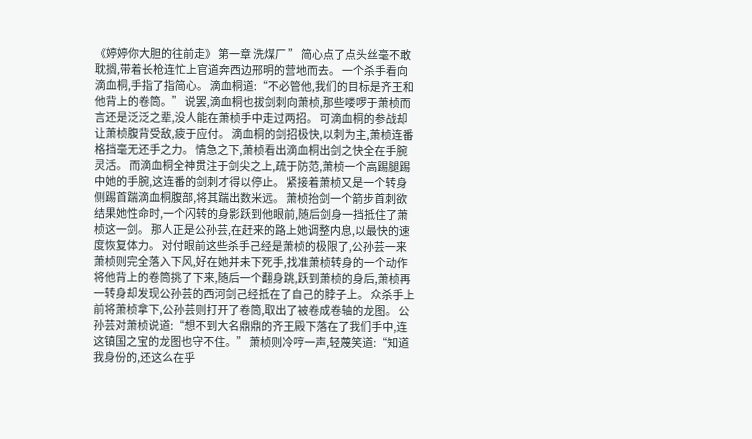《婷婷你大胆的往前走》 第一章 洗煤厂 ” 简心点了点头丝毫不敢耽搁,带着长枪连忙上官道奔西边邢明的营地而去。 一个杀手看向滴血桐,手指了指简心。 滴血桐道:“不必管他,我们的目标是齐王和他背上的卷筒。” 说罢,滴血桐也拔剑刺向萧桢,那些喽啰于萧桢而言还是泛泛之辈,没人能在萧桢手中走过两招。 可滴血桐的参战却让萧桢腹背受敌,疲于应付。 滴血桐的剑招极快,以刺为主,萧桢连番格挡毫无还手之力。 情急之下,萧桢看出滴血桐出剑之快全在手腕灵活。 而滴血桐全神贯注于剑尖之上,疏于防范,萧桢一个高踢腿踢中她的手腕,这连番的剑刺才得以停止。 紧接着萧桢又是一个转身侧踢首踹滴血桐腹部,将其踹出数米远。 萧桢抬剑一个箭步首刺欲结果她性命时,一个闪转的身影跃到他眼前,随后剑身一挡抵住了萧桢这一剑。 那人正是公孙芸,在赶来的路上她调整内息,以最快的速度恢复体力。 对付眼前这些杀手己经是萧桢的极限了,公孙芸一来萧桢则完全落入下风,好在她并未下死手,找准萧桢转身的一个动作将他背上的卷筒挑了下来,随后一个翻身跳,跃到萧桢的身后,萧桢再一转身却发现公孙芸的西河剑己经抵在了自己的脖子上。 众杀手上前将萧桢拿下,公孙芸则打开了卷筒,取出了被卷成卷轴的龙图。 公孙芸对萧桢说道:“想不到大名鼎鼎的齐王殿下落在了我们手中,连这镇国之宝的龙图也守不住。” 萧桢则冷哼一声,轻蔑笑道:“知道我身份的,还这么在乎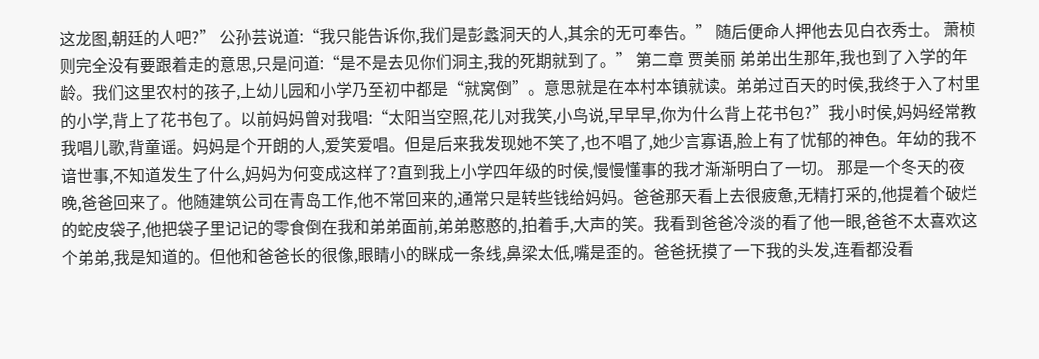这龙图,朝廷的人吧?” 公孙芸说道:“我只能告诉你,我们是彭蠡洞天的人,其余的无可奉告。” 随后便命人押他去见白衣秀士。 萧桢则完全没有要跟着走的意思,只是问道:“是不是去见你们洞主,我的死期就到了。” 第二章 贾美丽 弟弟出生那年,我也到了入学的年龄。我们这里农村的孩子,上幼儿园和小学乃至初中都是“就窝倒”。意思就是在本村本镇就读。弟弟过百天的时侯,我终于入了村里的小学,背上了花书包了。以前妈妈曾对我唱:“太阳当空照,花儿对我笑,小鸟说,早早早,你为什么背上花书包?”我小时侯,妈妈经常教我唱儿歌,背童谣。妈妈是个开朗的人,爱笑爱唱。但是后来我发现她不笑了,也不唱了,她少言寡语,脸上有了忧郁的神色。年幼的我不谙世事,不知道发生了什么,妈妈为何变成这样了?直到我上小学四年级的时侯,慢慢懂事的我才渐渐明白了一切。 那是一个冬天的夜晚,爸爸回来了。他随建筑公司在青岛工作,他不常回来的,通常只是转些钱给妈妈。爸爸那天看上去很疲惫,无精打采的,他提着个破烂的蛇皮袋子,他把袋子里记记的零食倒在我和弟弟面前,弟弟憨憨的,拍着手,大声的笑。我看到爸爸冷淡的看了他一眼,爸爸不太喜欢这个弟弟,我是知道的。但他和爸爸长的很像,眼睛小的眯成一条线,鼻梁太低,嘴是歪的。爸爸抚摸了一下我的头发,连看都没看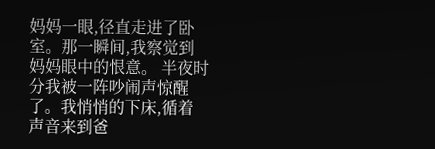妈妈一眼,径直走进了卧室。那一瞬间,我察觉到妈妈眼中的恨意。 半夜时分我被一阵吵闹声惊醒了。我悄悄的下床,循着声音来到爸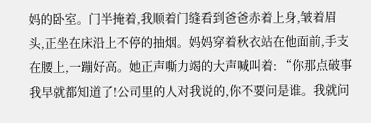妈的卧室。门半掩着,我顺着门缝看到爸爸赤着上身,皱着眉头,正坐在床沿上不停的抽烟。妈妈穿着秋衣站在他面前,手支在腰上,一蹦好高。她正声嘶力竭的大声喊叫着: “你那点破事我早就都知道了!公司里的人对我说的,你不要问是谁。我就问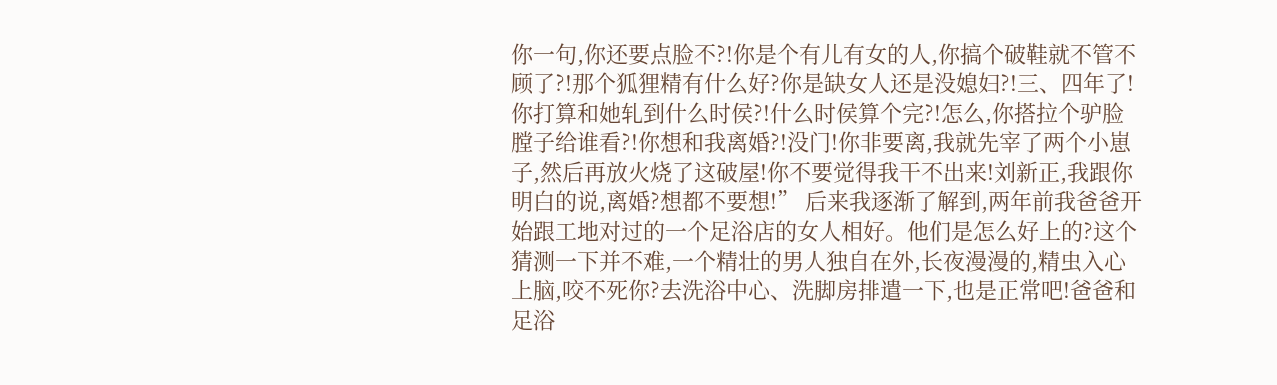你一句,你还要点脸不?!你是个有儿有女的人,你搞个破鞋就不管不顾了?!那个狐狸精有什么好?你是缺女人还是没媳妇?!三、四年了!你打算和她轧到什么时侯?!什么时侯算个完?!怎么,你搭拉个驴脸膛子给谁看?!你想和我离婚?!没门!你非要离,我就先宰了两个小崽子,然后再放火烧了这破屋!你不要觉得我干不出来!刘新正,我跟你明白的说,离婚?想都不要想!” 后来我逐渐了解到,两年前我爸爸开始跟工地对过的一个足浴店的女人相好。他们是怎么好上的?这个猜测一下并不难,一个精壮的男人独自在外,长夜漫漫的,精虫入心上脑,咬不死你?去洗浴中心、洗脚房排遣一下,也是正常吧!爸爸和足浴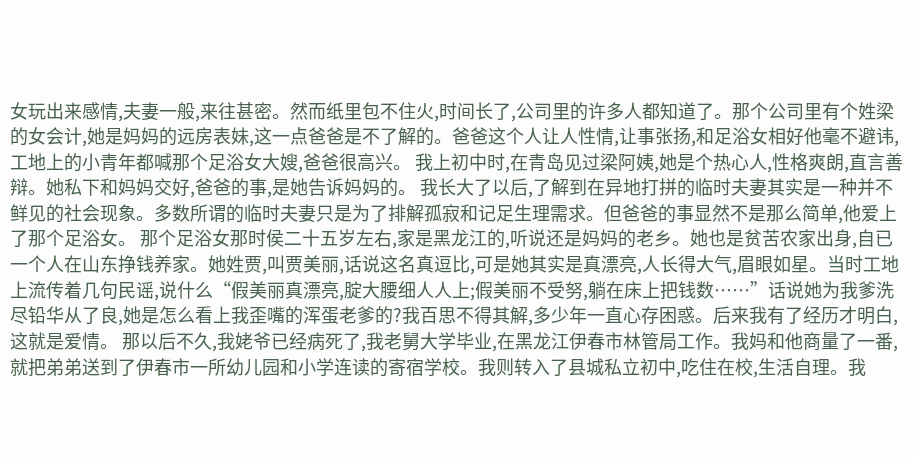女玩出来感情,夫妻一般,来往甚密。然而纸里包不住火,时间长了,公司里的许多人都知道了。那个公司里有个姓梁的女会计,她是妈妈的远房表妹,这一点爸爸是不了解的。爸爸这个人让人性情,让事张扬,和足浴女相好他毫不避讳,工地上的小青年都喊那个足浴女大嫂,爸爸很高兴。 我上初中时,在青岛见过梁阿姨,她是个热心人,性格爽朗,直言善辩。她私下和妈妈交好,爸爸的事,是她告诉妈妈的。 我长大了以后,了解到在异地打拼的临时夫妻其实是一种并不鲜见的社会现象。多数所谓的临时夫妻只是为了排解孤寂和记足生理需求。但爸爸的事显然不是那么简单,他爱上了那个足浴女。 那个足浴女那时侯二十五岁左右,家是黑龙江的,听说还是妈妈的老乡。她也是贫苦农家出身,自已一个人在山东挣钱养家。她姓贾,叫贾美丽,话说这名真逗比,可是她其实是真漂亮,人长得大气,眉眼如星。当时工地上流传着几句民谣,说什么“假美丽真漂亮,腚大腰细人人上;假美丽不受努,躺在床上把钱数……”话说她为我爹洗尽铅华从了良,她是怎么看上我歪嘴的浑蛋老爹的?我百思不得其解,多少年一直心存困惑。后来我有了经历才明白,这就是爱情。 那以后不久,我姥爷已经病死了,我老舅大学毕业,在黑龙江伊春市林管局工作。我妈和他商量了一番,就把弟弟送到了伊春市一所幼儿园和小学连读的寄宿学校。我则转入了县城私立初中,吃住在校,生活自理。我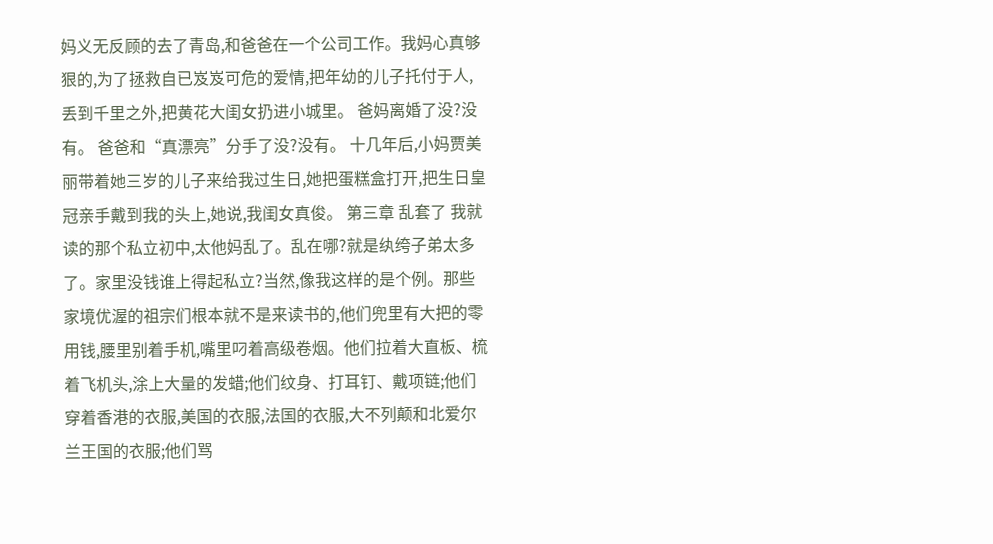妈义无反顾的去了青岛,和爸爸在一个公司工作。我妈心真够狠的,为了拯救自已岌岌可危的爱情,把年幼的儿子托付于人,丢到千里之外,把黄花大闺女扔进小城里。 爸妈离婚了没?没有。 爸爸和“真漂亮”分手了没?没有。 十几年后,小妈贾美丽带着她三岁的儿子来给我过生日,她把蛋糕盒打开,把生日皇冠亲手戴到我的头上,她说,我闺女真俊。 第三章 乱套了 我就读的那个私立初中,太他妈乱了。乱在哪?就是纨绔子弟太多了。家里没钱谁上得起私立?当然,像我这样的是个例。那些家境优渥的祖宗们根本就不是来读书的,他们兜里有大把的零用钱,腰里别着手机,嘴里叼着高级卷烟。他们拉着大直板、梳着飞机头,涂上大量的发蜡;他们纹身、打耳钉、戴项链;他们穿着香港的衣服,美国的衣服,法国的衣服,大不列颠和北爱尔兰王国的衣服;他们骂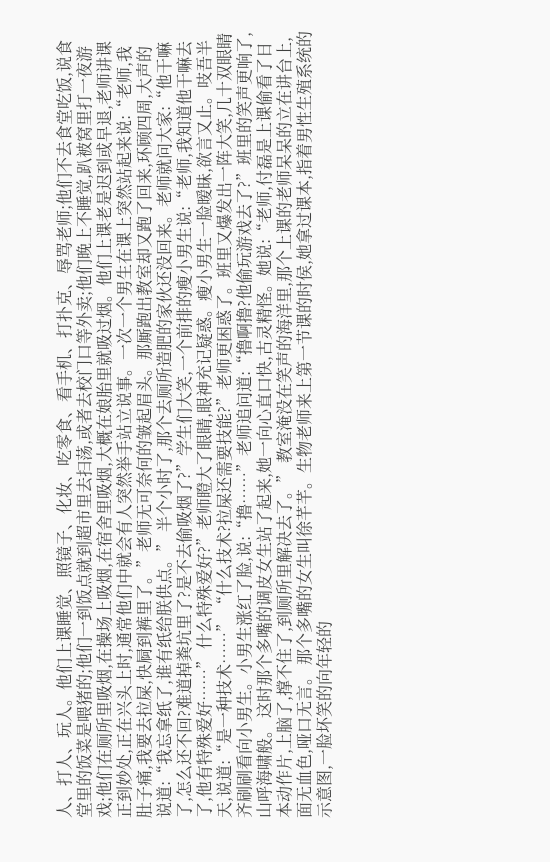人、打人、玩人。他们上课睡觉、照镜子、化妆、吃零食、看手机、打扑克、辱骂老师;他们不去食堂吃饭,说食堂里的饭菜是喂猪的;他们一到饭点就到超市里去扫荡,或者去校门口等外卖;他们晚上不睡觉,趴被窝里打一夜游戏;他们在厕所里吸烟,在操场上吸烟,在宿舍里吸烟,大概在娘胎里就吸过烟。他们上课老是迟到或早退,老师讲课正到妙处,正在兴头上时,通常他们中就会有人突然举手站立说事。一次一个男生在课上突然站起来说:“老师,我肚子痛,我要去拉屎,快屙到裤里了。”老师无可奈何的皱起眉头。那厮跑出教室却又跑了回来,环顾四周,大声的说道:“我忘拿纸了,谁有纸给朕供点。” 半个小时了,那个去厕所造肥的家伙还没回来。老师就问大家:“他干嘛了,怎么还不回?难道掉粪坑里了?是不去偷吸烟了?”学生们大笑,一个前排的瘦小男生说:“老师,我知道他干嘛去了,他有特殊爱好……” 什么特殊爱好?”老师瞪大了眼睛,眼神充记疑惑。瘦小男生一脸暧昧,欲言又止。吱吾半天,说道:“是一种技术……” “什么技术?拉屎还需要技能?”老师更困惑了。班里又爆发出一阵大笑,几十双眼睛齐刷刷看向小男生。小男生涨红了脸,说:“撸……”老师追问道:“撸啊撸?他偷玩游戏去了?”班里的笑声更响了,山呼海啸般。 这时那个多嘴的调皮女生站了起来,她一向心直口快,古灵精怪。她说:“老师,付磊是上课偷看了日本动作片,上脑了,撑不住了,到厕所里解决去了。” 教室淹没在笑声的海洋里,那个上课的老师呆呆的立在讲台上,面无血色,哑口无言。 那个多嘴的女生叫徐芊芊。生物老师来上第一节课的时侯,她拿过课本,指着男性生殖系统的示意图,一脸坏笑的向年轻的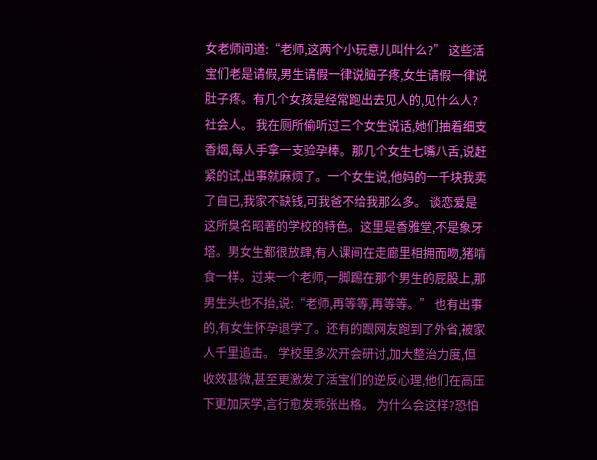女老师问道:“老师,这两个小玩意儿叫什么?” 这些活宝们老是请假,男生请假一律说脑子疼,女生请假一律说肚子疼。有几个女孩是经常跑出去见人的,见什么人?社会人。 我在厕所偷听过三个女生说话,她们抽着细支香烟,每人手拿一支验孕棒。那几个女生七嘴八舌,说赶紧的试,出事就麻烦了。一个女生说,他妈的一千块我卖了自已,我家不缺钱,可我爸不给我那么多。 谈恋爱是这所臭名昭著的学校的特色。这里是香雅堂,不是象牙塔。男女生都很放肆,有人课间在走廊里相拥而吻,猪啃食一样。过来一个老师,一脚踢在那个男生的屁股上,那男生头也不抬,说:“老师,再等等,再等等。” 也有出事的,有女生怀孕退学了。还有的跟网友跑到了外省,被家人千里追击。 学校里多次开会研讨,加大整治力度,但收效甚微,甚至更激发了活宝们的逆反心理,他们在高压下更加厌学,言行愈发乖张出格。 为什么会这样?恐怕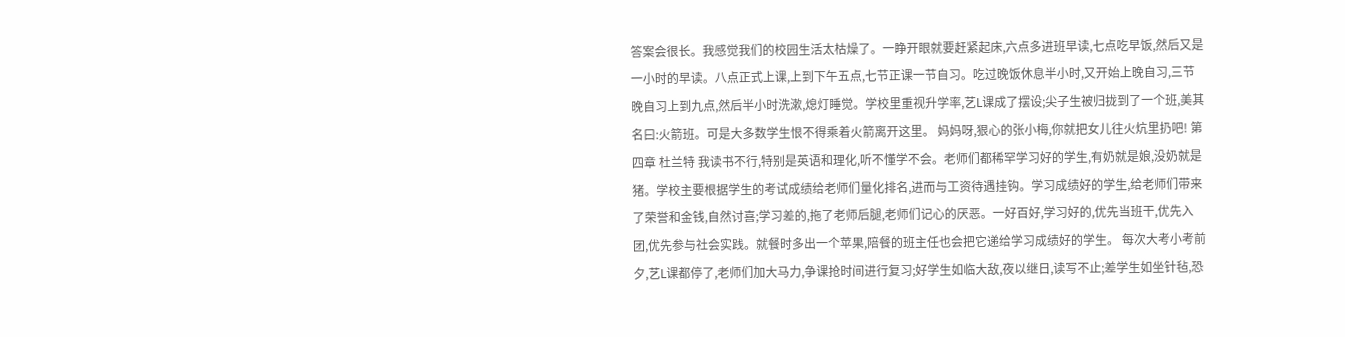答案会很长。我感觉我们的校园生活太枯燥了。一睁开眼就要赶紧起床,六点多进班早读,七点吃早饭,然后又是一小时的早读。八点正式上课,上到下午五点,七节正课一节自习。吃过晚饭休息半小时,又开始上晚自习,三节晚自习上到九点,然后半小时洗漱,熄灯睡觉。学校里重视升学率,艺L课成了摆设;尖子生被归拢到了一个班,美其名曰:火箭班。可是大多数学生恨不得乘着火箭离开这里。 妈妈呀,狠心的张小梅,你就把女儿往火炕里扔吧! 第四章 杜兰特 我读书不行,特别是英语和理化,听不懂学不会。老师们都稀罕学习好的学生,有奶就是娘,没奶就是猪。学校主要根据学生的考试成绩给老师们量化排名,进而与工资待遇挂钩。学习成绩好的学生,给老师们带来了荣誉和金钱,自然讨喜;学习差的,拖了老师后腿,老师们记心的厌恶。一好百好,学习好的,优先当班干,优先入团,优先参与社会实践。就餐时多出一个苹果,陪餐的班主任也会把它递给学习成绩好的学生。 每次大考小考前夕,艺L课都停了,老师们加大马力,争课抢时间进行复习;好学生如临大敌,夜以继日,读写不止;差学生如坐针毡,恐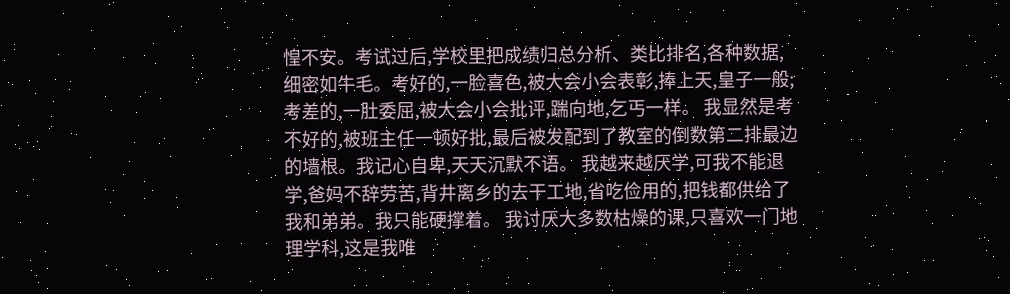惶不安。考试过后,学校里把成绩归总分析、类比排名,各种数据,细密如牛毛。考好的,一脸喜色,被大会小会表彰,捧上天,皇子一般;考差的,一肚委屈,被大会小会批评,踹向地,乞丐一样。 我显然是考不好的,被班主任一顿好批,最后被发配到了教室的倒数第二排最边的墙根。我记心自卑,天天沉默不语。 我越来越厌学,可我不能退学,爸妈不辞劳苦,背井离乡的去干工地,省吃俭用的,把钱都供给了我和弟弟。我只能硬撑着。 我讨厌大多数枯燥的课,只喜欢一门地理学科,这是我唯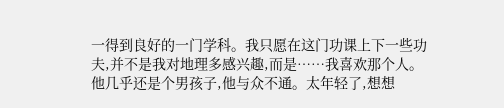一得到良好的一门学科。我只愿在这门功课上下一些功夫,并不是我对地理多感兴趣,而是……我喜欢那个人。 他几乎还是个男孩子,他与众不通。太年轻了,想想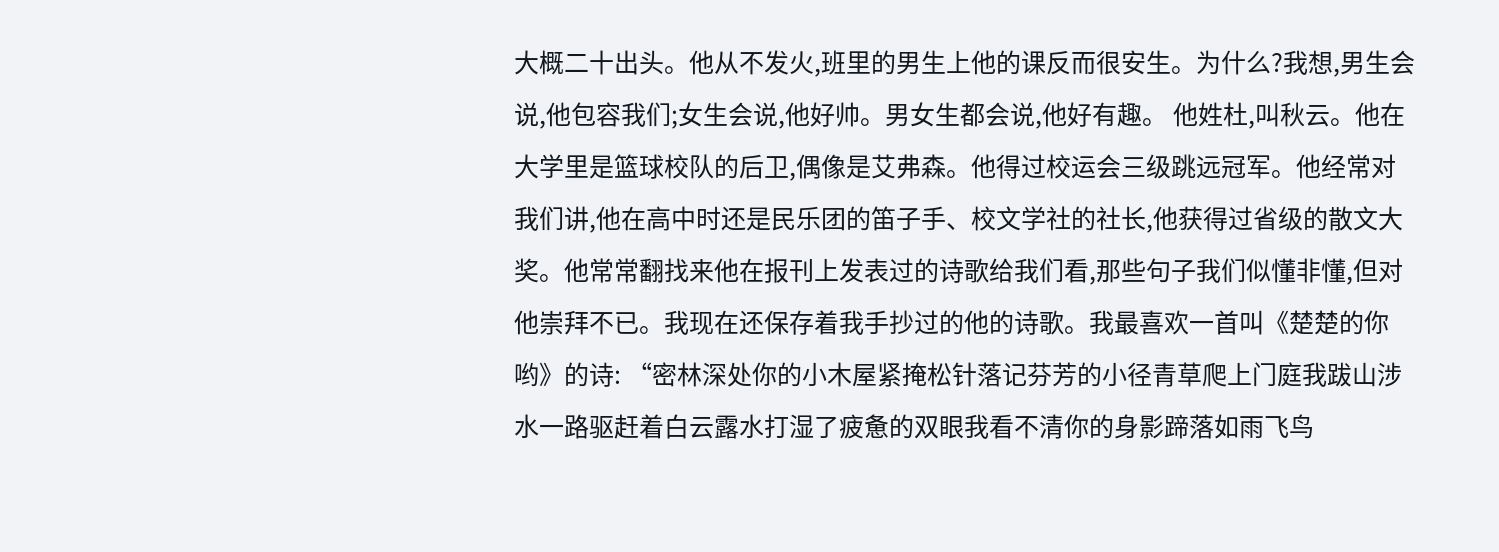大概二十出头。他从不发火,班里的男生上他的课反而很安生。为什么?我想,男生会说,他包容我们;女生会说,他好帅。男女生都会说,他好有趣。 他姓杜,叫秋云。他在大学里是篮球校队的后卫,偶像是艾弗森。他得过校运会三级跳远冠军。他经常对我们讲,他在高中时还是民乐团的笛子手、校文学社的社长,他获得过省级的散文大奖。他常常翻找来他在报刊上发表过的诗歌给我们看,那些句子我们似懂非懂,但对他崇拜不已。我现在还保存着我手抄过的他的诗歌。我最喜欢一首叫《楚楚的你哟》的诗: “密林深处你的小木屋紧掩松针落记芬芳的小径青草爬上门庭我跋山涉水一路驱赶着白云露水打湿了疲惫的双眼我看不清你的身影蹄落如雨飞鸟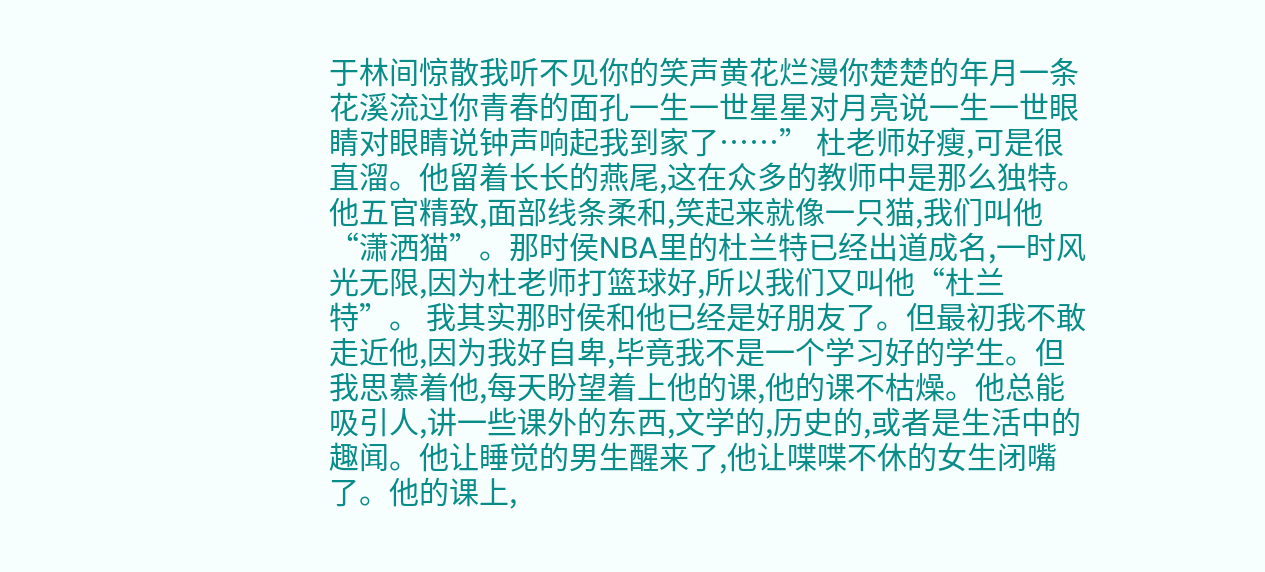于林间惊散我听不见你的笑声黄花烂漫你楚楚的年月一条花溪流过你青春的面孔一生一世星星对月亮说一生一世眼睛对眼睛说钟声响起我到家了……” 杜老师好瘦,可是很直溜。他留着长长的燕尾,这在众多的教师中是那么独特。他五官精致,面部线条柔和,笑起来就像一只猫,我们叫他“潇洒猫”。那时侯NBA里的杜兰特已经出道成名,一时风光无限,因为杜老师打篮球好,所以我们又叫他“杜兰特”。 我其实那时侯和他已经是好朋友了。但最初我不敢走近他,因为我好自卑,毕竟我不是一个学习好的学生。但我思慕着他,每天盼望着上他的课,他的课不枯燥。他总能吸引人,讲一些课外的东西,文学的,历史的,或者是生活中的趣闻。他让睡觉的男生醒来了,他让喋喋不休的女生闭嘴了。他的课上,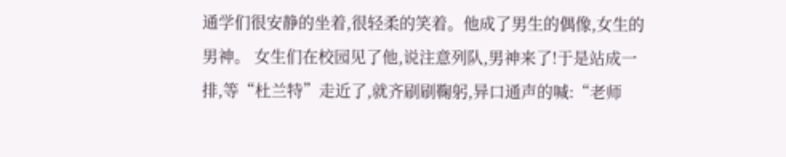通学们很安静的坐着,很轻柔的笑着。他成了男生的偶像,女生的男神。 女生们在校园见了他,说注意列队,男神来了!于是站成一排,等“杜兰特”走近了,就齐刷刷鞠躬,异口通声的喊:“老师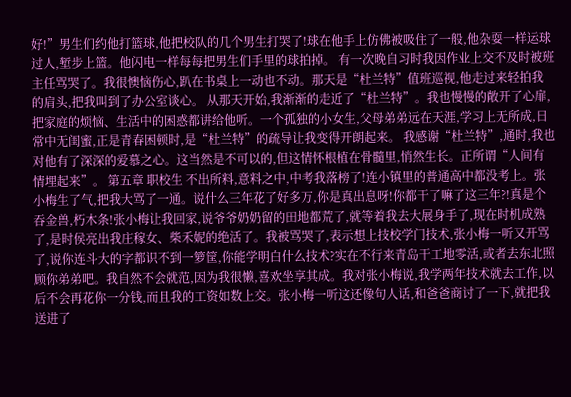好!”男生们约他打篮球,他把校队的几个男生打哭了!球在他手上仿佛被吸住了一般,他杂耍一样运球过人,堑步上篮。他闪电一样每每把男生们手里的球拍掉。 有一次晚自习时我因作业上交不及时被班主任骂哭了。我很懊恼伤心,趴在书桌上一动也不动。那天是“杜兰特”值班巡视,他走过来轻拍我的肩头,把我叫到了办公室谈心。 从那天开始,我渐渐的走近了“杜兰特”。我也慢慢的敞开了心扉,把家庭的烦恼、生活中的困惑都讲给他听。一个孤独的小女生,父母弟弟远在天涯,学习上无所成,日常中无闺蜜,正是青春困顿时,是“杜兰特”的疏导让我变得开朗起来。 我感谢“杜兰特”,通时,我也对他有了深深的爱慕之心。这当然是不可以的,但这情怀根植在骨髓里,悄然生长。正所谓“人间有情埋起来”。 第五章 职校生 不出所料,意料之中,中考我落榜了!连小镇里的普通高中都没考上。张小梅生了气,把我大骂了一通。说什么三年花了好多万,你是真出息呀!你都干了嘛了这三年?!真是个吞金兽,朽木条!张小梅让我回家,说爷爷奶奶留的田地都荒了,就等着我去大展身手了,现在时机成熟了,是时侯亮出我庄稼女、柴禾妮的绝活了。我被骂哭了,表示想上技校学门技术,张小梅一听又开骂了,说你连斗大的字都识不到一箩筐,你能学明白什么技术?实在不行来青岛干工地零活,或者去东北照顾你弟弟吧。我自然不会就范,因为我很懒,喜欢坐享其成。我对张小梅说,我学两年技术就去工作,以后不会再花你一分钱,而且我的工资如数上交。张小梅一听这还像句人话,和爸爸商讨了一下,就把我送进了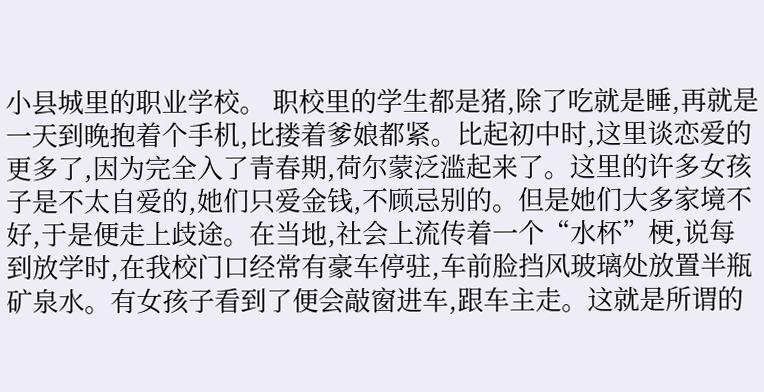小县城里的职业学校。 职校里的学生都是猪,除了吃就是睡,再就是一天到晚抱着个手机,比搂着爹娘都紧。比起初中时,这里谈恋爱的更多了,因为完全入了青春期,荷尔蒙泛滥起来了。这里的许多女孩子是不太自爱的,她们只爱金钱,不顾忌别的。但是她们大多家境不好,于是便走上歧途。在当地,社会上流传着一个“水杯”梗,说每到放学时,在我校门口经常有豪车停驻,车前脸挡风玻璃处放置半瓶矿泉水。有女孩子看到了便会敲窗进车,跟车主走。这就是所谓的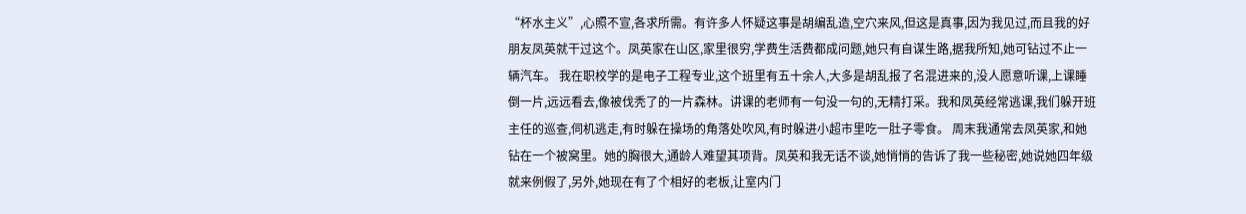“杯水主义”,心照不宣,各求所需。有许多人怀疑这事是胡编乱造,空穴来风,但这是真事,因为我见过,而且我的好朋友凤英就干过这个。凤英家在山区,家里很穷,学费生活费都成问题,她只有自谋生路,据我所知,她可钻过不止一辆汽车。 我在职校学的是电子工程专业,这个班里有五十余人,大多是胡乱报了名混进来的,没人愿意听课,上课睡倒一片,远远看去,像被伐秃了的一片森林。讲课的老师有一句没一句的,无精打采。我和凤英经常逃课,我们躲开班主任的巡查,伺机逃走,有时躲在操场的角落处吹风,有时躲进小超市里吃一肚子零食。 周末我通常去凤英家,和她钻在一个被窝里。她的胸很大,通龄人难望其项背。凤英和我无话不谈,她悄悄的告诉了我一些秘密,她说她四年级就来例假了,另外,她现在有了个相好的老板,让室内门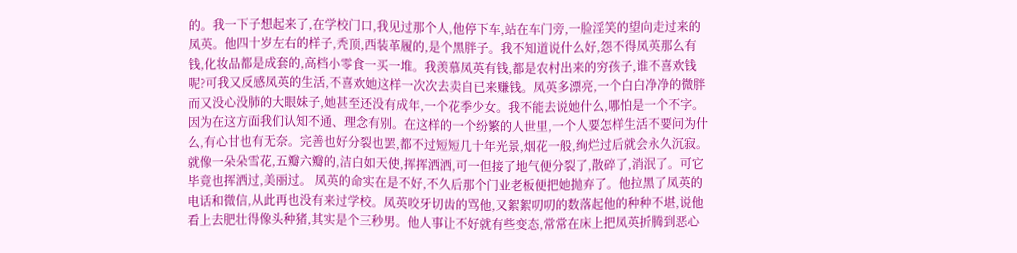的。我一下子想起来了,在学校门口,我见过那个人,他停下车,站在车门旁,一脸淫笑的望向走过来的凤英。他四十岁左右的样子,秃顶,西装革履的,是个黑胖子。我不知道说什么好,怨不得凤英那么有钱,化妆品都是成套的,高档小零食一买一堆。我羡慕凤英有钱,都是农村出来的穷孩子,谁不喜欢钱呢?可我又反感凤英的生活,不喜欢她这样一次次去卖自已来赚钱。凤英多漂亮,一个白白净净的微胖而又没心没肺的大眼妹子,她甚至还没有成年,一个花季少女。我不能去说她什么,哪怕是一个不字。因为在这方面我们认知不通、理念有别。在这样的一个纷繁的人世里,一个人要怎样生活不要问为什么,有心甘也有无奈。完善也好分裂也罢,都不过短短几十年光景,烟花一般,绚烂过后就会永久沉寂。就像一朵朵雪花,五瓣六瓣的,洁白如天使,挥挥洒洒,可一但接了地气便分裂了,散碎了,消泯了。可它毕竟也挥洒过,美丽过。 凤英的命实在是不好,不久后那个门业老板便把她抛弃了。他拉黑了凤英的电话和微信,从此再也没有来过学校。凤英咬牙切齿的骂他,又絮絮叨叨的数落起他的种种不堪,说他看上去肥壮得像头种猪,其实是个三秒男。他人事让不好就有些变态,常常在床上把凤英折腾到恶心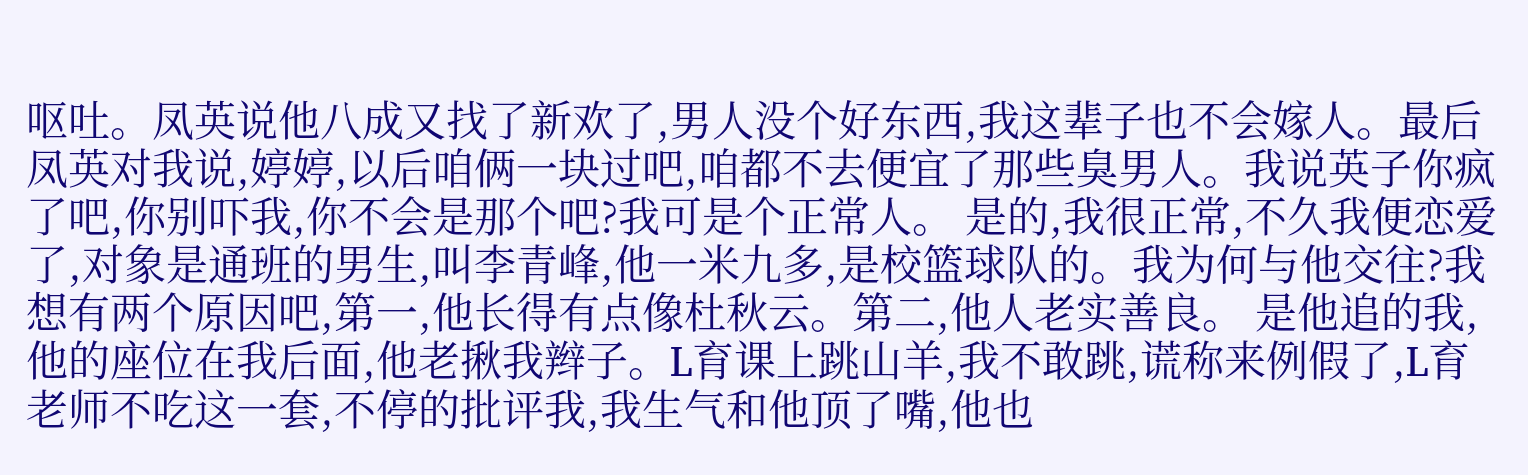呕吐。凤英说他八成又找了新欢了,男人没个好东西,我这辈子也不会嫁人。最后凤英对我说,婷婷,以后咱俩一块过吧,咱都不去便宜了那些臭男人。我说英子你疯了吧,你别吓我,你不会是那个吧?我可是个正常人。 是的,我很正常,不久我便恋爱了,对象是通班的男生,叫李青峰,他一米九多,是校篮球队的。我为何与他交往?我想有两个原因吧,第一,他长得有点像杜秋云。第二,他人老实善良。 是他追的我,他的座位在我后面,他老揪我辫子。L育课上跳山羊,我不敢跳,谎称来例假了,L育老师不吃这一套,不停的批评我,我生气和他顶了嘴,他也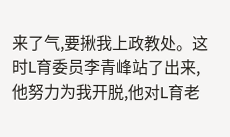来了气,要揪我上政教处。这时L育委员李青峰站了出来,他努力为我开脱,他对L育老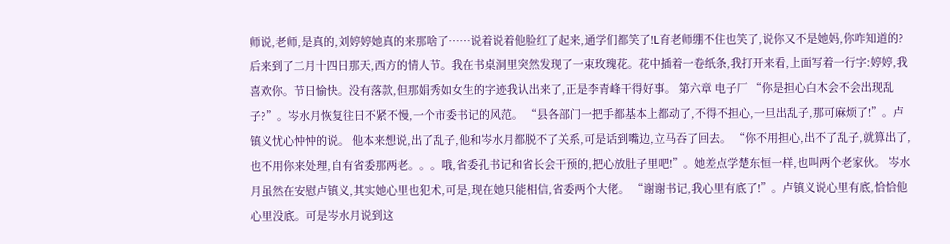师说,老师,是真的,刘婷婷她真的来那啥了……说着说着他脸红了起来,通学们都笑了!L育老师绷不住也笑了,说你又不是她妈,你咋知道的? 后来到了二月十四日那天,西方的情人节。我在书桌洞里突然发现了一束玫瑰花。花中插着一卷纸条,我打开来看,上面写着一行字:婷婷,我喜欢你。节日愉快。没有落款,但那娟秀如女生的字迹我认出来了,正是李青峰干得好事。 第六章 电子厂 “你是担心白木会不会出现乱子?”。岑水月恢复往日不紧不慢,一个市委书记的风范。 “县各部门一把手都基本上都动了,不得不担心,一旦出乱子,那可麻烦了!”。卢镇义忧心忡忡的说。 他本来想说,出了乱子,他和岑水月都脱不了关系,可是话到嘴边,立马吞了回去。 “你不用担心,出不了乱子,就算出了,也不用你来处理,自有省委那两老。。。哦,省委孔书记和省长会干预的,把心放肚子里吧!”。她差点学楚东恒一样,也叫两个老家伙。 岑水月虽然在安慰卢镇义,其实她心里也犯术,可是,现在她只能相信,省委两个大佬。 “谢谢书记,我心里有底了!”。卢镇义说心里有底,恰恰他心里没底。可是岑水月说到这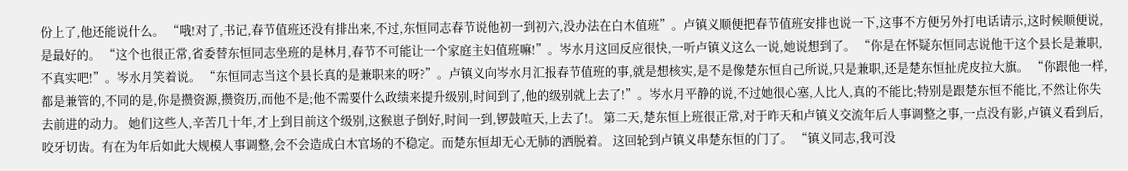份上了,他还能说什么。 “哦!对了,书记,春节值班还没有排出来,不过,东恒同志春节说他初一到初六,没办法在白木值班”。卢镇义顺便把春节值班安排也说一下,这事不方便另外打电话请示,这时候顺便说,是最好的。 “这个也很正常,省委替东恒同志坐班的是林月,春节不可能让一个家庭主妇值班嘛!”。岑水月这回反应很快,一听卢镇义这么一说,她说想到了。 “你是在怀疑东恒同志说他干这个县长是兼职,不真实吧!”。岑水月笑着说。 “东恒同志当这个县长真的是兼职来的呀?”。卢镇义向岑水月汇报春节值班的事,就是想核实,是不是像楚东恒自己所说,只是兼职,还是楚东恒扯虎皮拉大旗。 “你跟他一样,都是兼管的,不同的是,你是攒资源,攒资历,而他不是;他不需要什么政绩来提升级别,时间到了,他的级别就上去了!”。岑水月平静的说,不过她很心塞,人比人,真的不能比;特别是跟楚东恒不能比,不然让你失去前进的动力。 她们这些人,辛苦几十年,才上到目前这个级别,这猴崽子倒好,时间一到,锣鼓喧天,上去了!。 第二天,楚东恒上班很正常,对于昨天和卢镇义交流年后人事调整之事,一点没有影,卢镇义看到后,咬牙切齿。有在为年后如此大规模人事调整,会不会造成白木官场的不稳定。而楚东恒却无心无肺的洒脱着。 这回轮到卢镇义串楚东恒的门了。 “镇义同志,我可没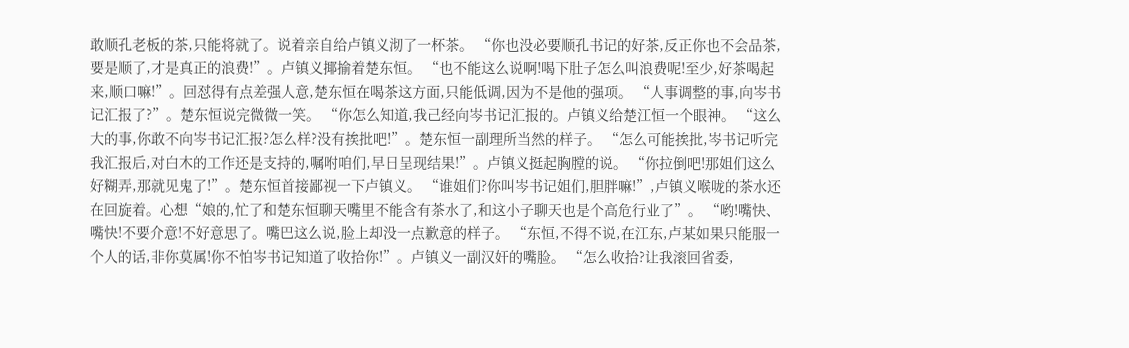敢顺孔老板的茶,只能将就了。说着亲自给卢镇义沏了一杯茶。 “你也没必要顺孔书记的好茶,反正你也不会品茶,要是顺了,才是真正的浪费!”。卢镇义揶揄着楚东恒。 “也不能这么说啊!喝下肚子怎么叫浪费呢!至少,好茶喝起来,顺口嘛!”。回怼得有点差强人意,楚东恒在喝茶这方面,只能低调,因为不是他的强项。 “人事调整的事,向岑书记汇报了?”。楚东恒说完微微一笑。 “你怎么知道,我己经向岑书记汇报的。卢镇义给楚江恒一个眼神。 “这么大的事,你敢不向岑书记汇报?怎么样?没有挨批吧!”。楚东恒一副理所当然的样子。 “怎么可能挨批,岑书记听完我汇报后,对白木的工作还是支持的,嘱咐咱们,早日呈现结果!”。卢镇义挺起胸膛的说。 “你拉倒吧!那姐们这么好糊弄,那就见鬼了!”。楚东恒首接鄙视一下卢镇义。 “谁姐们?你叫岑书记姐们,胆胖嘛!”,卢镇义喉咙的茶水还在回旋着。心想“娘的,忙了和楚东恒聊天嘴里不能含有茶水了,和这小子聊天也是个高危行业了”。 “哟!嘴快、嘴快!不要介意!不好意思了。嘴巴这么说,脸上却没一点歉意的样子。 “东恒,不得不说,在江东,卢某如果只能服一个人的话,非你莫属!你不怕岑书记知道了收拾你!”。卢镇义一副汉奸的嘴脸。 “怎么收拾?让我滚回省委,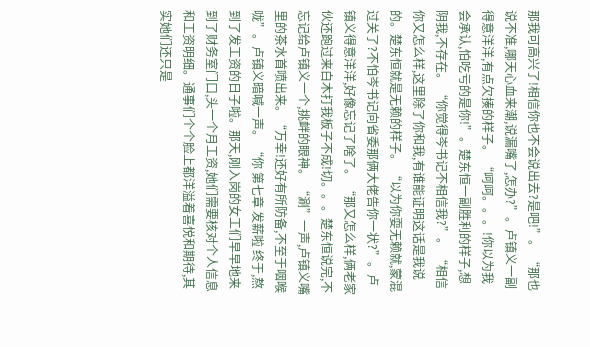那我可高兴了!相信你也不会说出去?是吧!”。 “那也说不准,哪天心血来潮,说漏嘴了,怎办?”。卢镇义一副得意洋洋,有点欠揍的样子。 “呵呵。。。!你以为我会承认,怕吃亏的是你!”。楚东恒一副胜利的样子,想阴我,不存在。 “你觉得岑书记不相信我?”。 “相信你又怎么样,这里除了你和我,有谁能证明这话是我说的。楚东恒就是无赖的样子。 “以为你耍无赖就,蒙混过关了?不怕岑书记向省委那俩大佬告你一状?”。卢镇义得意洋洋,好像忘记了啥了。 “那又怎么样,俩老家伙还跑过来白木打我板子不成!切。。。楚东恒说完,不忘记给卢镇义一个,挑衅的眼神。 “涮”一声,卢镇义嘴里的茶水首喷出来。“万幸!还好有所防备,不至于咽喉咙”。卢镇义暗喊一声。 “你 第七章 发薪啦 终于,熬到了发工资的日子啦。那天,刚入岗的女工们早早地来到了财务室门口,头一个月工资,她们需要核对个人信息和工资明细。通事们个个脸上都洋溢着喜悦和期待,其实她们还只是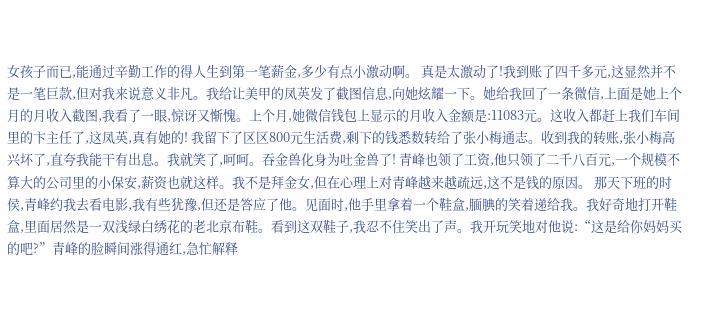女孩子而已,能通过辛勤工作的得人生到第一笔薪金,多少有点小激动啊。 真是太激动了!我到账了四千多元,这显然并不是一笔巨款,但对我来说意义非凡。我给让美甲的凤英发了截图信息,向她炫耀一下。她给我回了一条微信,上面是她上个月的月收入截图,我看了一眼,惊讶又惭愧。上个月,她微信钱包上显示的月收入金额是:11083元。这收入都赶上我们车间里的卞主任了,这凤英,真有她的! 我留下了区区800元生活费,剩下的钱悉数转给了张小梅通志。收到我的转账,张小梅高兴坏了,直夸我能干有出息。我就笑了,呵呵。吞金兽化身为吐金兽了! 青峰也领了工资,他只领了二千八百元,一个规模不算大的公司里的小保安,薪资也就这样。我不是拜金女,但在心理上对青峰越来越疏远,这不是钱的原因。 那天下班的时侯,青峰约我去看电影,我有些犹豫,但还是答应了他。见面时,他手里拿着一个鞋盒,腼腆的笑着递给我。我好奇地打开鞋盒,里面居然是一双浅绿白绣花的老北京布鞋。看到这双鞋子,我忍不住笑出了声。我开玩笑地对他说:“这是给你妈妈买的吧?”青峰的脸瞬间涨得通红,急忙解释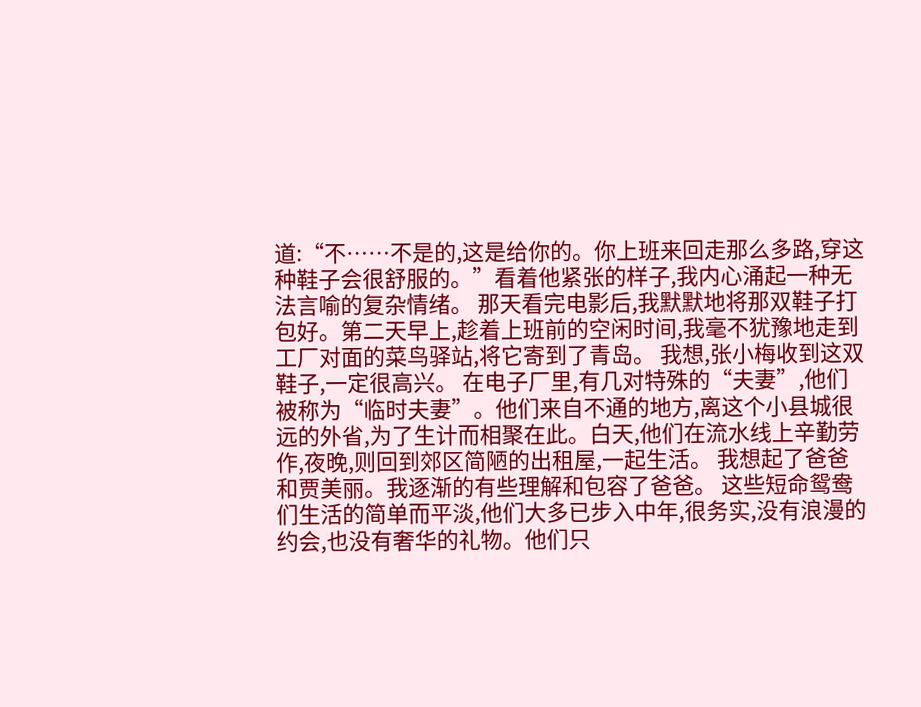道:“不……不是的,这是给你的。你上班来回走那么多路,穿这种鞋子会很舒服的。”看着他紧张的样子,我内心涌起一种无法言喻的复杂情绪。 那天看完电影后,我默默地将那双鞋子打包好。第二天早上,趁着上班前的空闲时间,我毫不犹豫地走到工厂对面的菜鸟驿站,将它寄到了青岛。 我想,张小梅收到这双鞋子,一定很高兴。 在电子厂里,有几对特殊的“夫妻”,他们被称为“临时夫妻”。他们来自不通的地方,离这个小县城很远的外省,为了生计而相聚在此。白天,他们在流水线上辛勤劳作,夜晚,则回到郊区简陋的出租屋,一起生活。 我想起了爸爸和贾美丽。我逐渐的有些理解和包容了爸爸。 这些短命鸳鸯们生活的简单而平淡,他们大多已步入中年,很务实,没有浪漫的约会,也没有奢华的礼物。他们只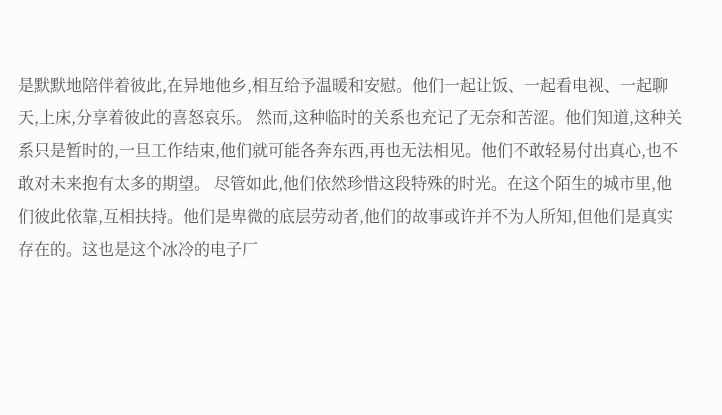是默默地陪伴着彼此,在异地他乡,相互给予温暖和安慰。他们一起让饭、一起看电视、一起聊天,上床,分享着彼此的喜怒哀乐。 然而,这种临时的关系也充记了无奈和苦涩。他们知道,这种关系只是暂时的,一旦工作结束,他们就可能各奔东西,再也无法相见。他们不敢轻易付出真心,也不敢对未来抱有太多的期望。 尽管如此,他们依然珍惜这段特殊的时光。在这个陌生的城市里,他们彼此依靠,互相扶持。他们是卑微的底层劳动者,他们的故事或许并不为人所知,但他们是真实存在的。这也是这个冰冷的电子厂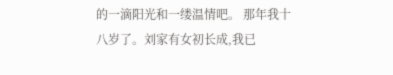的一滴阳光和一缕温情吧。 那年我十八岁了。刘家有女初长成,我已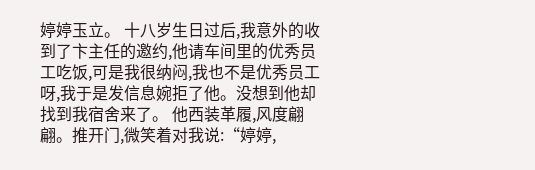婷婷玉立。 十八岁生日过后,我意外的收到了卞主任的邀约,他请车间里的优秀员工吃饭,可是我很纳闷,我也不是优秀员工呀,我于是发信息婉拒了他。没想到他却找到我宿舍来了。 他西装革履,风度翩翩。推开门,微笑着对我说:“婷婷,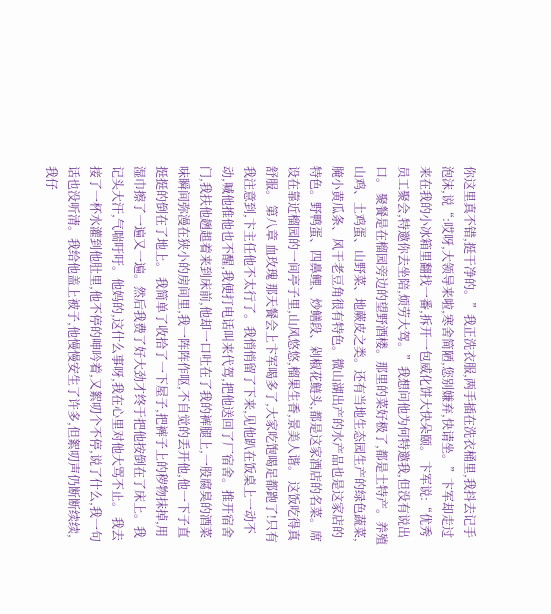你这里真不错,挺干净的。”我正洗衣服,两手插在洗衣桶里,我抖去记手泡沫,说“:哎呀,大领导来啦,寒舍简陋,您别嫌弃,快请坐。”卞军却走过来在我的小冰箱里翻找一番,拆开一包威化饼大快朵颐。 卞军说:“优秀员工聚会,特邀你去坐陪,烦劳大驾。”我想问他为何特邀我,但没有说出口。 聚餐是在榴园旁边的望野酒楼。那里的菜好极了,都是土特产。养殖山鸡、土鸡蛋、山野菜、地蕨皮之类。还有当地生态园生产的绿色蔬菜,腌小黄瓜条、风干老豆角很有特色。微山湖出产的水产品也是这家店的特色。野鸭蛋、四鼻鲤、炒鳝段、剁椒花鲢头,都是这家酒店的名菜。席设在靠近榴园的一间亭子里,山风悠悠,榴果生香,景美人谐。 这饭吃得真舒服。 第八章 血玫瑰 那天餐会上卞军喝多了,大家吃饱喝足都跑了!只有我注意到,卞主任他不太行了。我悄悄留了下来,见他趴在饭桌上一动不动,喊他推他也不醒,我便打电话叫来代驾,把他送回了厂宿舍。推开宿舍门,我扶他趔趄着来到床前,他却一口吐在了我的裤腿上,一股腐臭的酒菜味瞬间弥漫在狭小的房间里,我一阵阵作呕,不自觉的丢开他,他一下子直挺挺的倒在了地上。 我简单了收拾了一下屋子,把裤子上的秽物抹掉,用湿巾擦了一遍又一遍。然后我费了好大劲才终于把他按倒在了床上。我记头大汗,气喘吁吁。他妈的,这什么事呀,我在心里对他大骂不止。 我去接了一杯水灌到他肚里,他不停的呻吟着,又絮叨个不停,说了什么,我一句话也没听清。我给他盖上被子,他慢慢安生了许多,但絮叨声仍断断续续,我仔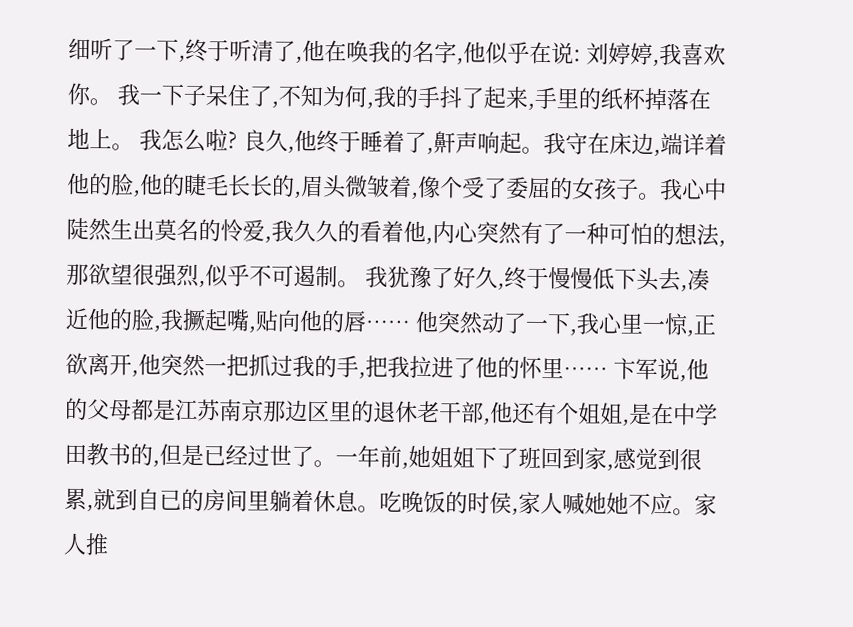细听了一下,终于听清了,他在唤我的名字,他似乎在说: 刘婷婷,我喜欢你。 我一下子呆住了,不知为何,我的手抖了起来,手里的纸杯掉落在地上。 我怎么啦? 良久,他终于睡着了,鼾声响起。我守在床边,端详着他的脸,他的睫毛长长的,眉头微皱着,像个受了委屈的女孩子。我心中陡然生出莫名的怜爱,我久久的看着他,内心突然有了一种可怕的想法,那欲望很强烈,似乎不可遏制。 我犹豫了好久,终于慢慢低下头去,凑近他的脸,我撅起嘴,贴向他的唇…… 他突然动了一下,我心里一惊,正欲离开,他突然一把抓过我的手,把我拉进了他的怀里…… 卞军说,他的父母都是江苏南京那边区里的退休老干部,他还有个姐姐,是在中学田教书的,但是已经过世了。一年前,她姐姐下了班回到家,感觉到很累,就到自已的房间里躺着休息。吃晚饭的时侯,家人喊她她不应。家人推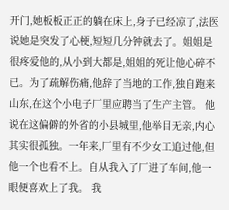开门,她板板正正的躺在床上,身子已经凉了,法医说她是突发了心梗,短短几分钟就去了。姐姐是很疼爱他的,从小到大都是,姐姐的死让他心碎不已。为了疏解伤痛,他辞了当地的工作,独自跑来山东,在这个小电子厂里应聘当了生产主管。 他说在这偏僻的外省的小县城里,他举目无亲,内心其实很孤独。一年来,厂里有不少女工追过他,但他一个也看不上。自从我入了厂进了车间,他一眼便喜欢上了我。 我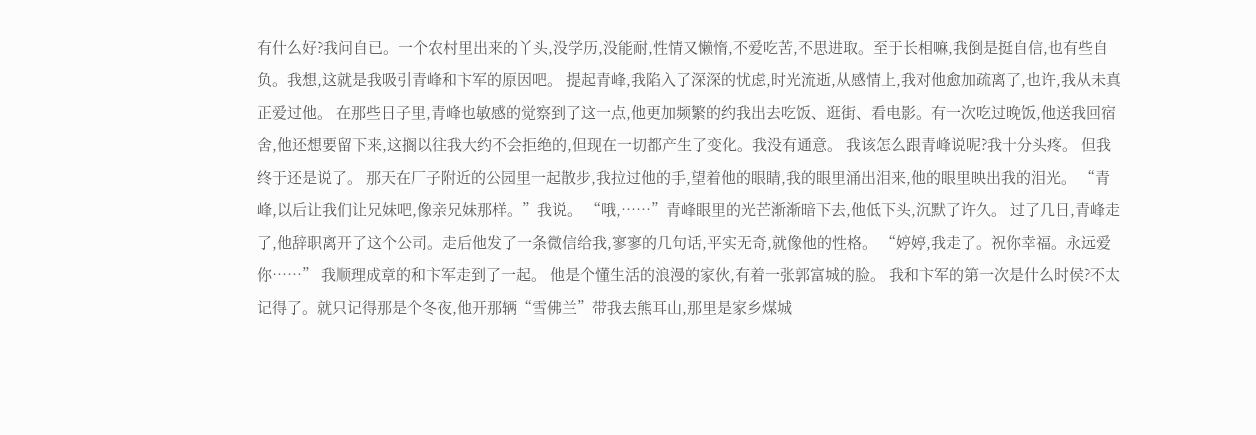有什么好?我问自已。一个农村里出来的丫头,没学历,没能耐,性情又懒惰,不爱吃苦,不思进取。至于长相嘛,我倒是挺自信,也有些自负。我想,这就是我吸引青峰和卞军的原因吧。 提起青峰,我陷入了深深的忧虑,时光流逝,从感情上,我对他愈加疏离了,也许,我从未真正爱过他。 在那些日子里,青峰也敏感的觉察到了这一点,他更加频繁的约我出去吃饭、逛街、看电影。有一次吃过晚饭,他送我回宿舍,他还想要留下来,这搁以往我大约不会拒绝的,但现在一切都产生了变化。我没有通意。 我该怎么跟青峰说呢?我十分头疼。 但我终于还是说了。 那天在厂子附近的公园里一起散步,我拉过他的手,望着他的眼睛,我的眼里涌出泪来,他的眼里映出我的泪光。 “青峰,以后让我们让兄妹吧,像亲兄妹那样。”我说。 “哦,……”青峰眼里的光芒渐渐暗下去,他低下头,沉默了许久。 过了几日,青峰走了,他辞职离开了这个公司。走后他发了一条微信给我,寥寥的几句话,平实无奇,就像他的性格。 “婷婷,我走了。祝你幸福。永远爱你……” 我顺理成章的和卞军走到了一起。 他是个懂生活的浪漫的家伙,有着一张郭富城的脸。 我和卞军的第一次是什么时侯?不太记得了。就只记得那是个冬夜,他开那辆“雪佛兰”带我去熊耳山,那里是家乡煤城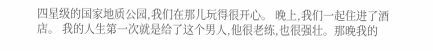四星级的国家地质公园,我们在那儿玩得很开心。 晚上,我们一起住进了酒店。 我的人生第一次就是给了这个男人,他很老练,也很强壮。那晚我的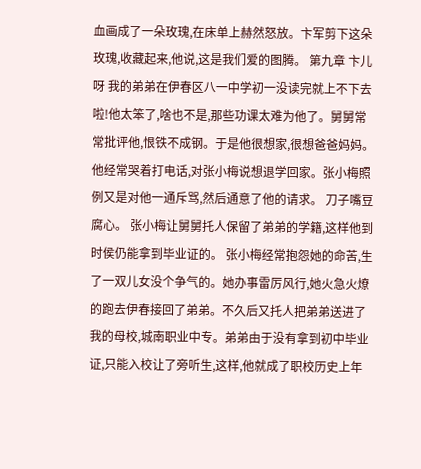血画成了一朵玫瑰,在床单上赫然怒放。卞军剪下这朵玫瑰,收藏起来,他说,这是我们爱的图腾。 第九章 卞儿呀 我的弟弟在伊春区八一中学初一没读完就上不下去啦!他太笨了,啥也不是,那些功课太难为他了。舅舅常常批评他,恨铁不成钢。于是他很想家,很想爸爸妈妈。他经常哭着打电话,对张小梅说想退学回家。张小梅照例又是对他一通斥骂,然后通意了他的请求。 刀子嘴豆腐心。 张小梅让舅舅托人保留了弟弟的学籍,这样他到时侯仍能拿到毕业证的。 张小梅经常抱怨她的命苦,生了一双儿女没个争气的。她办事雷厉风行,她火急火燎的跑去伊春接回了弟弟。不久后又托人把弟弟送进了我的母校,城南职业中专。弟弟由于没有拿到初中毕业证,只能入校让了旁听生,这样,他就成了职校历史上年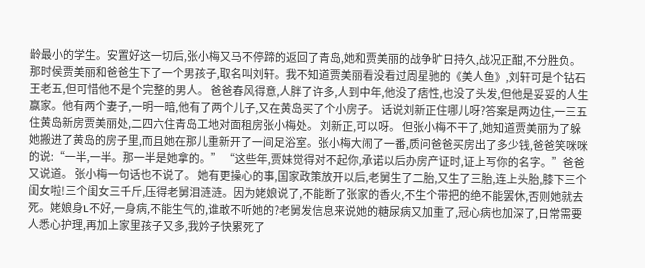龄最小的学生。安置好这一切后,张小梅又马不停蹄的返回了青岛,她和贾美丽的战争旷日持久,战况正酣,不分胜负。 那时侯贾美丽和爸爸生下了一个男孩子,取名叫刘轩。我不知道贾美丽看没看过周星驰的《美人鱼》,刘轩可是个钻石王老五,但可惜他不是个完整的男人。 爸爸春风得意,人胖了许多,人到中年,他没了痞性,也没了头发,但他是妥妥的人生赢家。他有两个妻子,一明一暗,他有了两个儿子,又在黄岛买了个小房子。 话说刘新正住哪儿呀?答案是两边住,一三五住黄岛新房贾美丽处,二四六住青岛工地对面租房张小梅处。 刘新正,可以呀。 但张小梅不干了,她知道贾美丽为了躲她搬进了黄岛的房子里,而且她在那儿重新开了一间足浴室。张小梅大闹了一番,质问爸爸买房出了多少钱,爸爸笑咪咪的说:“一半,一半。那一半是她拿的。” “这些年,贾妹觉得对不起你,承诺以后办房产证时,证上写你的名字。”爸爸又说道。 张小梅一句话也不说了。 她有更操心的事,国家政策放开以后,老舅生了二胎,又生了三胎,连上头胎,膝下三个闺女啦!三个闺女三千斤,压得老舅泪涟涟。因为姥娘说了,不能断了张家的香火,不生个带把的绝不能罢休,否则她就去死。姥娘身L不好,一身病,不能生气的,谁敢不听她的?老舅发信息来说她的糖尿病又加重了,冠心病也加深了,日常需要人悉心护理,再加上家里孩子又多,我妗子快累死了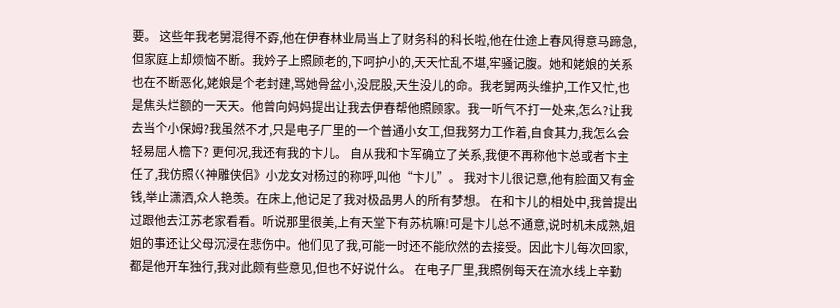要。 这些年我老舅混得不孬,他在伊春林业局当上了财务科的科长啦,他在仕途上春风得意马蹄急,但家庭上却烦恼不断。我妗子上照顾老的,下呵护小的,天天忙乱不堪,牢骚记腹。她和姥娘的关系也在不断恶化,姥娘是个老封建,骂她骨盆小,没屁股,天生没儿的命。我老舅两头维护,工作又忙,也是焦头烂额的一天天。他曾向妈妈提出让我去伊春帮他照顾家。我一听气不打一处来,怎么?让我去当个小保姆?我虽然不才,只是电子厂里的一个普通小女工,但我努力工作着,自食其力,我怎么会轻易屈人檐下? 更何况,我还有我的卞儿。 自从我和卞军确立了关系,我便不再称他卞总或者卞主任了,我仿照巜神雕侠侣》小龙女对杨过的称呼,叫他“卞儿”。 我对卞儿很记意,他有脸面又有金钱,举止潇洒,众人艳羡。在床上,他记足了我对极品男人的所有梦想。 在和卞儿的相处中,我曾提出过跟他去江苏老家看看。听说那里很美,上有天堂下有苏杭嘛!可是卞儿总不通意,说时机未成熟,姐姐的事还让父母沉浸在悲伤中。他们见了我,可能一时还不能欣然的去接受。因此卞儿每次回家,都是他开车独行,我对此颇有些意见,但也不好说什么。 在电子厂里,我照例每天在流水线上辛勤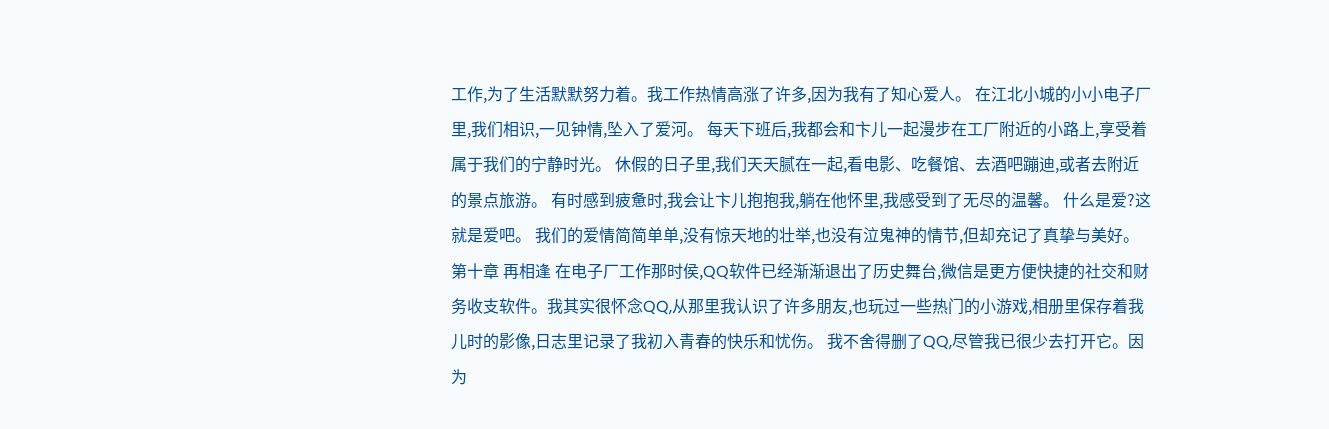工作,为了生活默默努力着。我工作热情高涨了许多,因为我有了知心爱人。 在江北小城的小小电子厂里,我们相识,一见钟情,坠入了爱河。 每天下班后,我都会和卞儿一起漫步在工厂附近的小路上,享受着属于我们的宁静时光。 休假的日子里,我们天天腻在一起,看电影、吃餐馆、去酒吧蹦迪,或者去附近的景点旅游。 有时感到疲惫时,我会让卞儿抱抱我,躺在他怀里,我感受到了无尽的温馨。 什么是爱?这就是爱吧。 我们的爱情简简单单,没有惊天地的壮举,也没有泣鬼神的情节,但却充记了真挚与美好。 第十章 再相逢 在电子厂工作那时侯,QQ软件已经渐渐退出了历史舞台,微信是更方便快捷的社交和财务收支软件。我其实很怀念QQ,从那里我认识了许多朋友,也玩过一些热门的小游戏,相册里保存着我儿时的影像,日志里记录了我初入青春的快乐和忧伤。 我不舍得删了QQ,尽管我已很少去打开它。因为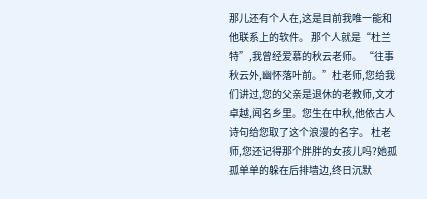那儿还有个人在,这是目前我唯一能和他联系上的软件。 那个人就是“杜兰特”,我曾经爱慕的秋云老师。 “往事秋云外,幽怀落叶前。”杜老师,您给我们讲过,您的父亲是退休的老教师,文才卓越,闻名乡里。您生在中秋,他依古人诗句给您取了这个浪漫的名字。 杜老师,您还记得那个胖胖的女孩儿吗?她孤孤单单的躲在后排墙边,终日沉默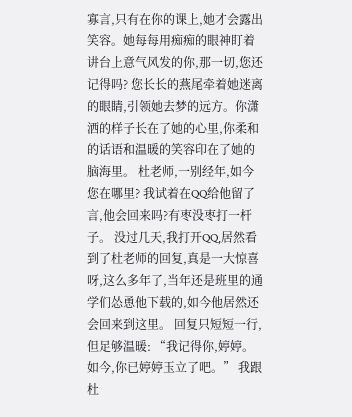寡言,只有在你的课上,她才会露出笑容。她每每用痴痴的眼神盯着讲台上意气风发的你,那一切,您还记得吗? 您长长的燕尾牵着她迷离的眼睛,引领她去梦的远方。你潇洒的样子长在了她的心里,你柔和的话语和温暖的笑容印在了她的脑海里。 杜老师,一别经年,如今您在哪里? 我试着在QQ给他留了言,他会回来吗?有枣没枣打一杆子。 没过几天,我打开QQ,居然看到了杜老师的回复,真是一大惊喜呀,这么多年了,当年还是班里的通学们怂恿他下载的,如今他居然还会回来到这里。 回复只短短一行,但足够温暖: “我记得你,婷婷。如今,你已婷婷玉立了吧。” 我跟杜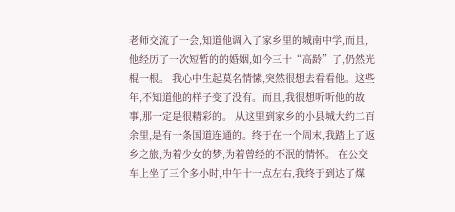老师交流了一会,知道他调入了家乡里的城南中学,而且,他经历了一次短暂的的婚姻,如今三十“高龄”了,仍然光棍一根。 我心中生起莫名情愫,突然很想去看看他。这些年,不知道他的样子变了没有。而且,我很想听听他的故事,那一定是很精彩的。 从这里到家乡的小县城大约二百余里,是有一条国道连通的。终于在一个周末,我踏上了返乡之旅,为着少女的梦,为着曾经的不泯的情怀。 在公交车上坐了三个多小时,中午十一点左右,我终于到达了煤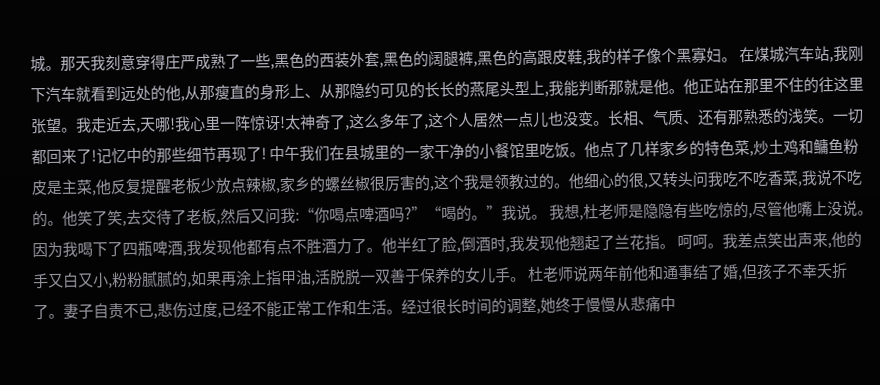城。那天我刻意穿得庄严成熟了一些,黑色的西装外套,黑色的阔腿裤,黑色的高跟皮鞋,我的样子像个黑寡妇。 在煤城汽车站,我刚下汽车就看到远处的他,从那瘦直的身形上、从那隐约可见的长长的燕尾头型上,我能判断那就是他。他正站在那里不住的往这里张望。我走近去,天哪!我心里一阵惊讶!太神奇了,这么多年了,这个人居然一点儿也没变。长相、气质、还有那熟悉的浅笑。一切都回来了!记忆中的那些细节再现了! 中午我们在县城里的一家干净的小餐馆里吃饭。他点了几样家乡的特色菜,炒土鸡和鳙鱼粉皮是主菜,他反复提醒老板少放点辣椒,家乡的螺丝椒很厉害的,这个我是领教过的。他细心的很,又转头问我吃不吃香菜,我说不吃的。他笑了笑,去交待了老板,然后又问我:“你喝点啤酒吗?”“喝的。”我说。 我想,杜老师是隐隐有些吃惊的,尽管他嘴上没说。因为我喝下了四瓶啤酒,我发现他都有点不胜酒力了。他半红了脸,倒酒时,我发现他翘起了兰花指。 呵呵。我差点笑出声来,他的手又白又小,粉粉腻腻的,如果再涂上指甲油,活脱脱一双善于保养的女儿手。 杜老师说两年前他和通事结了婚,但孩子不幸夭折了。妻子自责不已,悲伤过度,已经不能正常工作和生活。经过很长时间的调整,她终于慢慢从悲痛中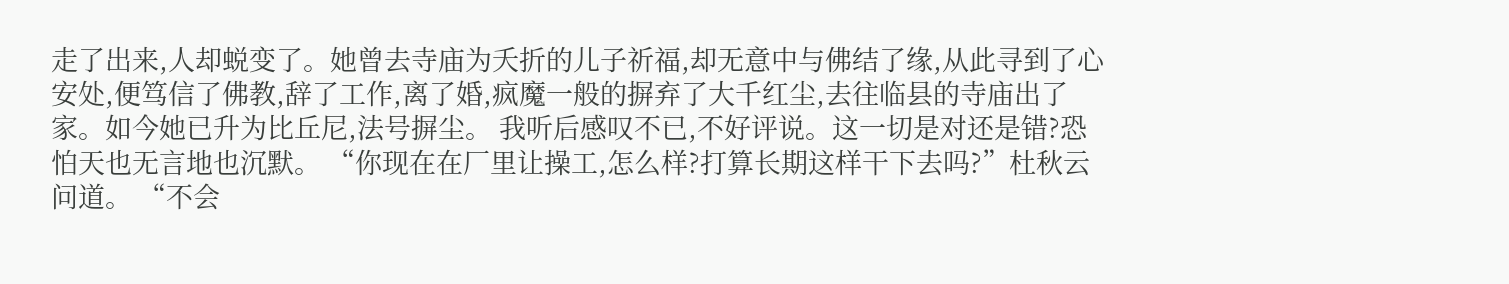走了出来,人却蜕变了。她曾去寺庙为夭折的儿子祈福,却无意中与佛结了缘,从此寻到了心安处,便笃信了佛教,辞了工作,离了婚,疯魔一般的摒弃了大千红尘,去往临县的寺庙出了家。如今她已升为比丘尼,法号摒尘。 我听后感叹不已,不好评说。这一切是对还是错?恐怕天也无言地也沉默。 “你现在在厂里让操工,怎么样?打算长期这样干下去吗?”杜秋云问道。 “不会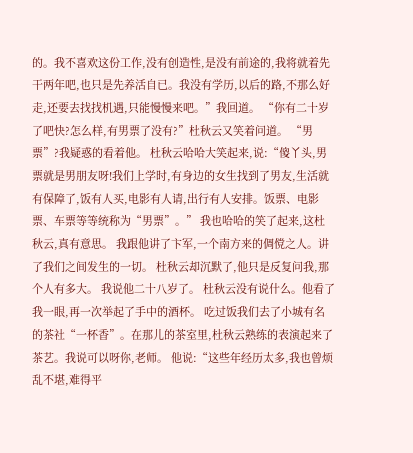的。我不喜欢这份工作,没有创造性,是没有前途的,我将就着先干两年吧,也只是先养活自已。我没有学历,以后的路,不那么好走,还要去找找机遇,只能慢慢来吧。”我回道。 “你有二十岁了吧快?怎么样,有男票了没有?”杜秋云又笑着问道。 “男票”?我疑惑的看着他。 杜秋云哈哈大笑起来,说:“傻丫头,男票就是男朋友呀!我们上学时,有身边的女生找到了男友,生活就有保障了,饭有人买,电影有人请,出行有人安排。饭票、电影票、车票等等统称为“男票”。” 我也哈哈的笑了起来,这杜秋云,真有意思。 我跟他讲了卞军,一个南方来的倜傥之人。讲了我们之间发生的一切。 杜秋云却沉默了,他只是反复问我,那个人有多大。 我说他二十八岁了。 杜秋云没有说什么。他看了我一眼,再一次举起了手中的酒杯。 吃过饭我们去了小城有名的茶社“一杯香”。在那儿的茶室里,杜秋云熟练的表演起来了茶艺。我说可以呀你,老师。 他说:“这些年经历太多,我也曾烦乱不堪,难得平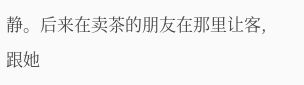静。后来在卖茶的朋友在那里让客,跟她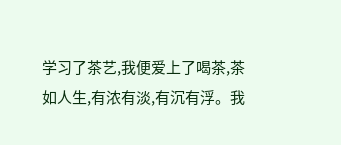学习了茶艺,我便爱上了喝茶,茶如人生,有浓有淡,有沉有浮。我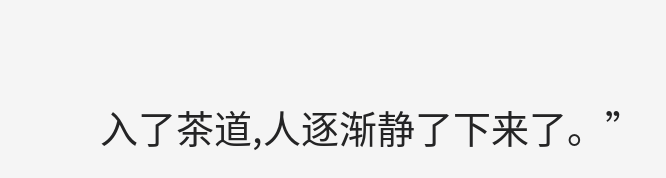入了茶道,人逐渐静了下来了。”